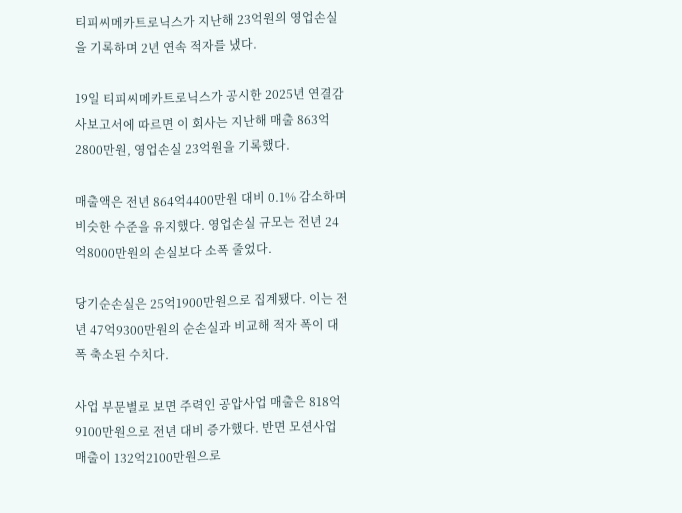티피씨메카트로닉스가 지난해 23억원의 영업손실을 기록하며 2년 연속 적자를 냈다.

19일 티피씨메카트로닉스가 공시한 2025년 연결감사보고서에 따르면 이 회사는 지난해 매출 863억2800만원, 영업손실 23억원을 기록했다.

매출액은 전년 864억4400만원 대비 0.1% 감소하며 비슷한 수준을 유지했다. 영업손실 규모는 전년 24억8000만원의 손실보다 소폭 줄었다.

당기순손실은 25억1900만원으로 집계됐다. 이는 전년 47억9300만원의 순손실과 비교해 적자 폭이 대폭 축소된 수치다.

사업 부문별로 보면 주력인 공압사업 매출은 818억9100만원으로 전년 대비 증가했다. 반면 모션사업 매출이 132억2100만원으로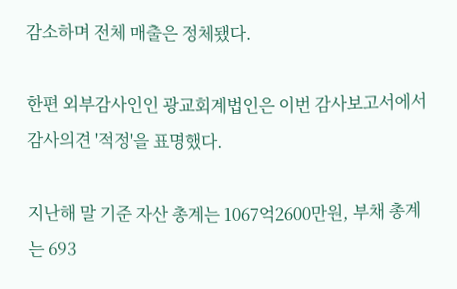감소하며 전체 매출은 정체됐다.

한편 외부감사인인 광교회계법인은 이번 감사보고서에서 감사의견 '적정'을 표명했다.

지난해 말 기준 자산 총계는 1067억2600만원, 부채 총계는 693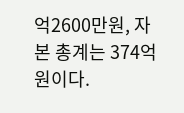억2600만원, 자본 총계는 374억원이다.